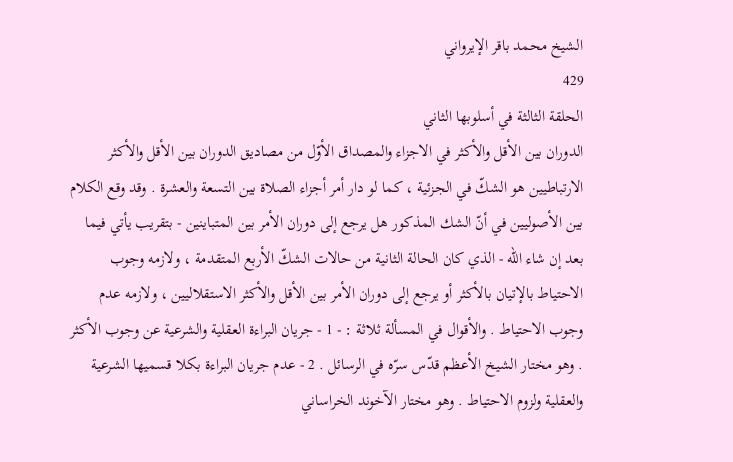الشيخ محمد باقر الإيرواني
429
الحلقة الثالثة في أسلوبها الثاني
الدوران بين الأقل والأكثر في الاجزاء والمصداق الأوّل من مصاديق الدوران بين الأقل والأكثر الارتباطيين هو الشكّ في الجزئية ، كما لو دار أمر أجزاء الصلاة بين التسعة والعشرة . وقد وقع الكلام بين الأصوليين في أنّ الشك المذكور هل يرجع إلى دوران الأمر بين المتباينين - بتقريب يأتي فيما بعد إن شاء اللّه - الذي كان الحالة الثانية من حالات الشكّ الأربع المتقدمة ، ولازمه وجوب الاحتياط بالإتيان بالأكثر أو يرجع إلى دوران الأمر بين الأقل والأكثر الاستقلاليين ، ولازمه عدم وجوب الاحتياط . والأقوال في المسألة ثلاثة : - 1 - جريان البراءة العقلية والشرعية عن وجوب الأكثر . وهو مختار الشيخ الأعظم قدّس سرّه في الرسائل . 2 - عدم جريان البراءة بكلا قسميها الشرعية والعقلية ولزوم الاحتياط . وهو مختار الآخوند الخراساني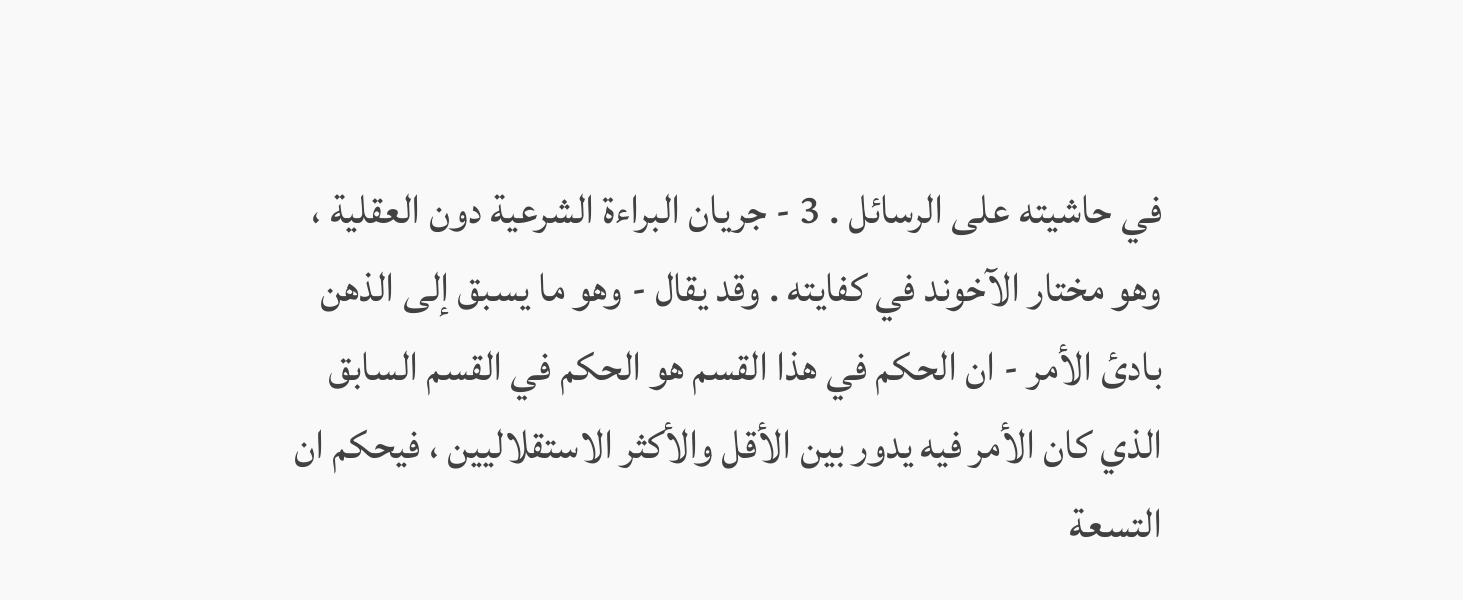في حاشيته على الرسائل . 3 - جريان البراءة الشرعية دون العقلية ، وهو مختار الآخوند في كفايته . وقد يقال - وهو ما يسبق إلى الذهن بادئ الأمر - ان الحكم في هذا القسم هو الحكم في القسم السابق الذي كان الأمر فيه يدور بين الأقل والأكثر الاستقلاليين ، فيحكم ان التسعة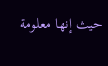حيث إنها معلومة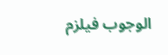الوجوب فيلزم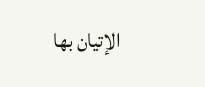الإتيان بها